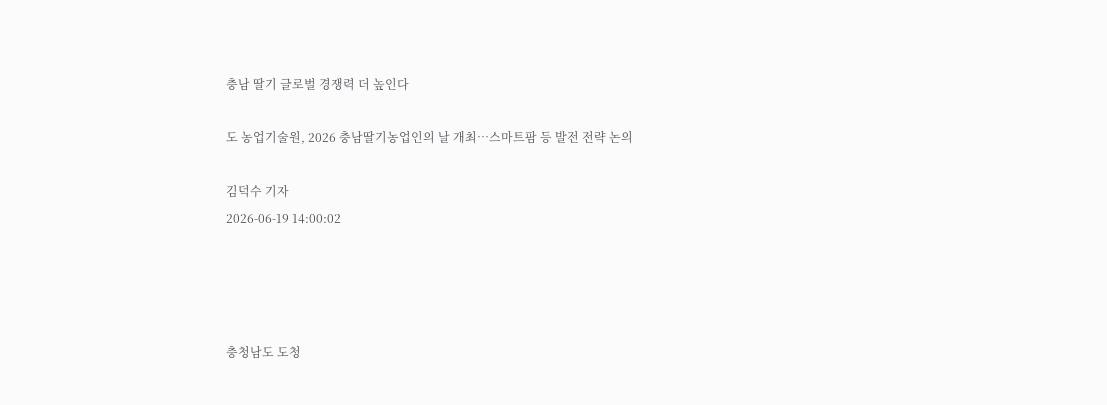충남 딸기 글로벌 경쟁력 더 높인다

도 농업기술원, 2026 충남딸기농업인의 날 개최…스마트팜 등 발전 전략 논의

김덕수 기자
2026-06-19 14:00:02




충청남도 도청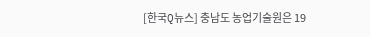[한국Q뉴스] 충남도 농업기술원은 19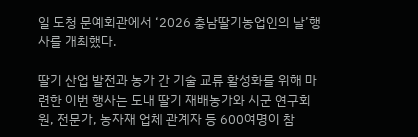일 도청 문예회관에서 ‘2026 충남딸기농업인의 날’행사를 개최했다.

딸기 산업 발전과 농가 간 기술 교류 활성화를 위해 마련한 이번 행사는 도내 딸기 재배농가와 시군 연구회원, 전문가, 농자재 업체 관계자 등 600여명이 참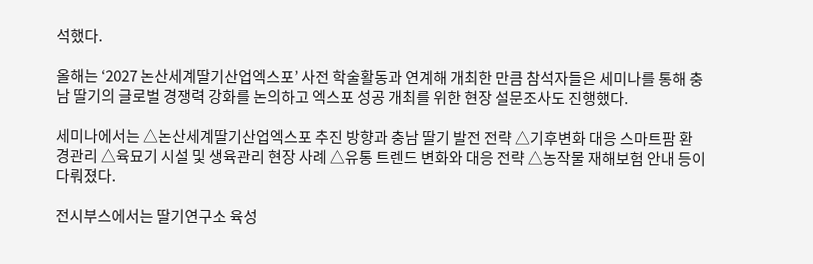석했다.

올해는 ‘2027 논산세계딸기산업엑스포’ 사전 학술활동과 연계해 개최한 만큼 참석자들은 세미나를 통해 충남 딸기의 글로벌 경쟁력 강화를 논의하고 엑스포 성공 개최를 위한 현장 설문조사도 진행했다.

세미나에서는 △논산세계딸기산업엑스포 추진 방향과 충남 딸기 발전 전략 △기후변화 대응 스마트팜 환경관리 △육묘기 시설 및 생육관리 현장 사례 △유통 트렌드 변화와 대응 전략 △농작물 재해보험 안내 등이 다뤄졌다.

전시부스에서는 딸기연구소 육성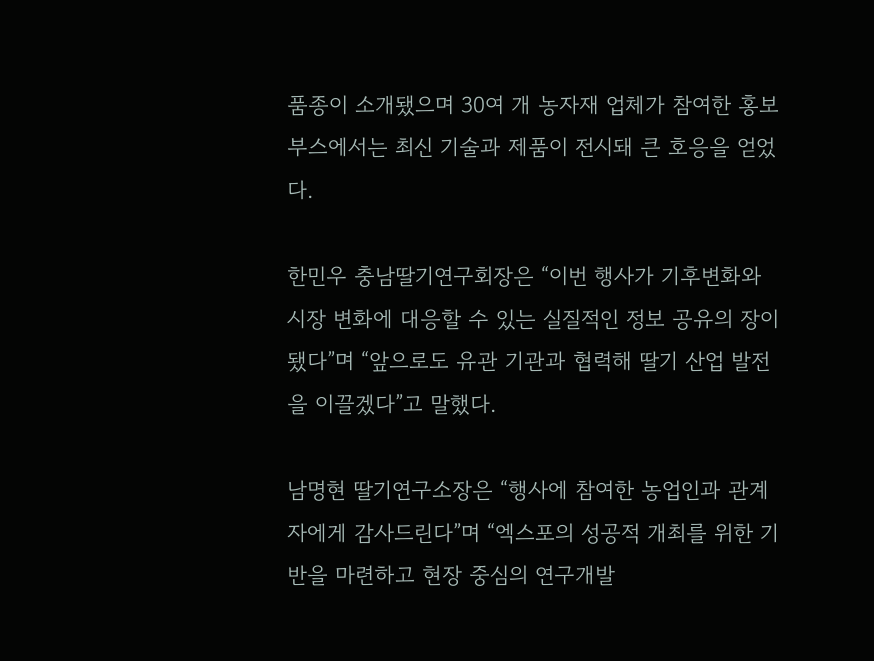품종이 소개됐으며 30여 개 농자재 업체가 참여한 홍보부스에서는 최신 기술과 제품이 전시돼 큰 호응을 얻었다.

한민우 충남딸기연구회장은 “이번 행사가 기후변화와 시장 변화에 대응할 수 있는 실질적인 정보 공유의 장이 됐다”며 “앞으로도 유관 기관과 협력해 딸기 산업 발전을 이끌겠다”고 말했다.

남명현 딸기연구소장은 “행사에 참여한 농업인과 관계자에게 감사드린다”며 “엑스포의 성공적 개최를 위한 기반을 마련하고 현장 중심의 연구개발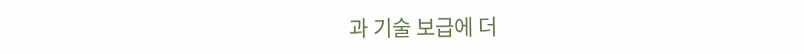과 기술 보급에 더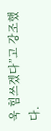욱 힘쓰겠다”고 강조했다.